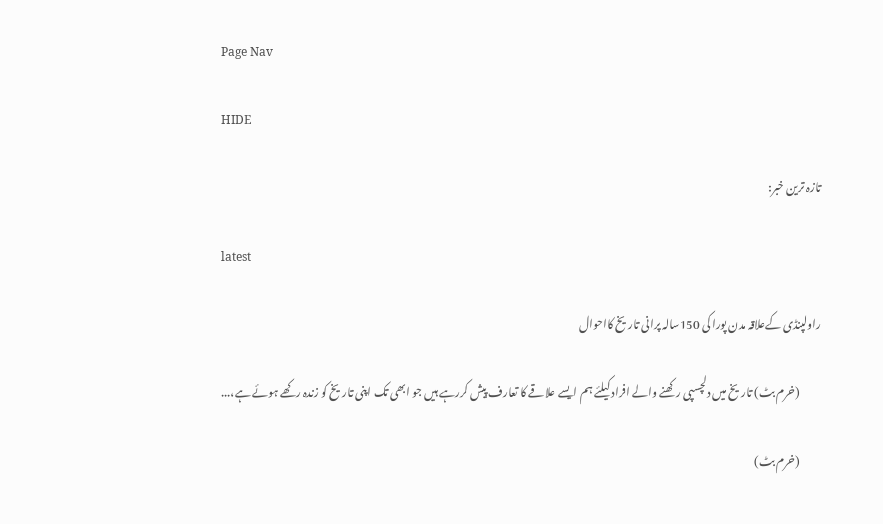Page Nav

HIDE

تازہ ترین خبر:

latest

راولپنڈی کےعلاقہ مدن پورا کی 150سالہ پرانی تاریخ کااحوال

          (خرم بٹ) تاریخ میں دلچسپی رکھنے والے افراد کیلئے ہم ایسے علاقے کا تعارف پیش کررہے ہیں جو ابھی تک اپنی تاریخ کو زندہ رکھے ہوئے ہے،...

          (خرم بٹ)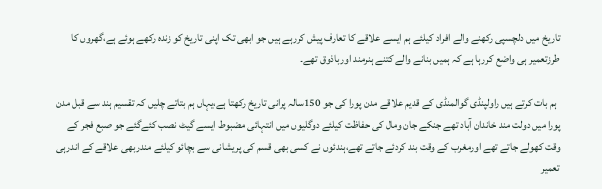تاریخ میں دلچسپی رکھنے والے افراد کیلئے ہم ایسے علاقے کا تعارف پیش کررہے ہیں جو ابھی تک اپنی تاریخ کو زندہ رکھے ہوئے ہے،گھروں کا طرزتعمیر ہی واضع کررہا ہے کہ ہمیں بنانے والے کتنے ہنرمند اورباذوق تھے۔

  ہم بات کرتے ہیں راولپنڈی گوالمنڈی کے قدیم علاقے مدن پورا کی جو 150سالہ پرانی تاریخ رکھتا ہے،یہاں ہم بتاتے چلیں کہ تقسیم ہند سے قبل مدن پورا میں دولت مند خاندان آباد تھے جنکے جان ومال کی حفاظت کیلئے دوگلیوں میں انتہائی مضبوط ایسے گیٹ نصب کئےگئے جو صبع فجر کے وقت کھولے جاتے تھے اورمغرب کے وقت بند کردئے جاتے تھے،ہندئوں نے کسی بھی قسم کی پریشانی سے بچائو کیلئے مندربھی علاقے کے اندرہی تعمیر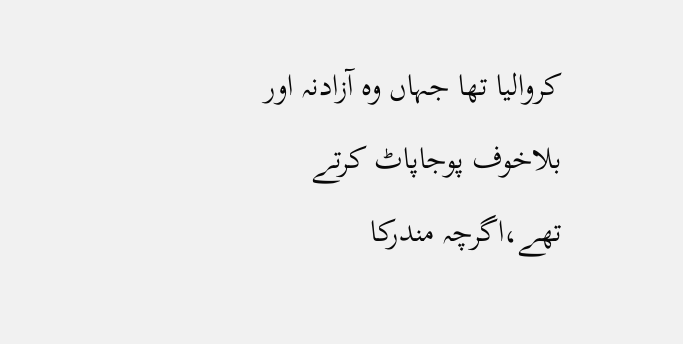کروالیا تھا جہاں وہ آزادنہ اور بلاخوف پوجاپاٹ کرتے تھے،اگرچہ مندرکا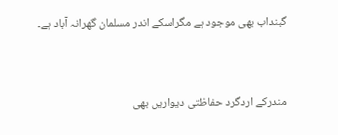گبنداب بھی موجود ہے مگراسکے اندر مسلمان گھرانہ آباد ہے۔


مندرکے اردگرد حفاظتی دیواریں بھی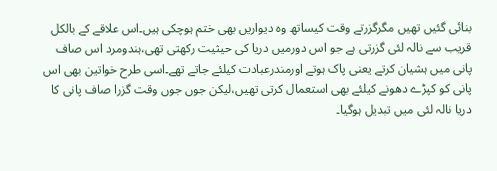بنائی گئیں تھیں مگرگزرتے وقت کیساتھ وہ دیواریں بھی ختم ہوچکی ہیں۔اس علاقے کے بالکل قریب سے نالہ لئی گزرتی ہے جو اس دورمیں دریا کی حیثیت رکھتی تھی،ہندومرد اس صاف پانی میں ہشیان کرتے یعنی پاک ہوتے اورمندرعبادت کیلئے جاتے تھے۔اسی طرح خواتین بھی اس پانی کو کپڑے دھونے کیلئے بھی استعمال کرتی تھیں،لیکن جوں جوں وقت گزرا صاف پانی کا دریا نالہ لئی میں تبدیل ہوگیا۔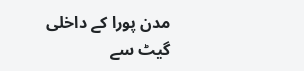مدن پورا کے داخلی گیٹ سے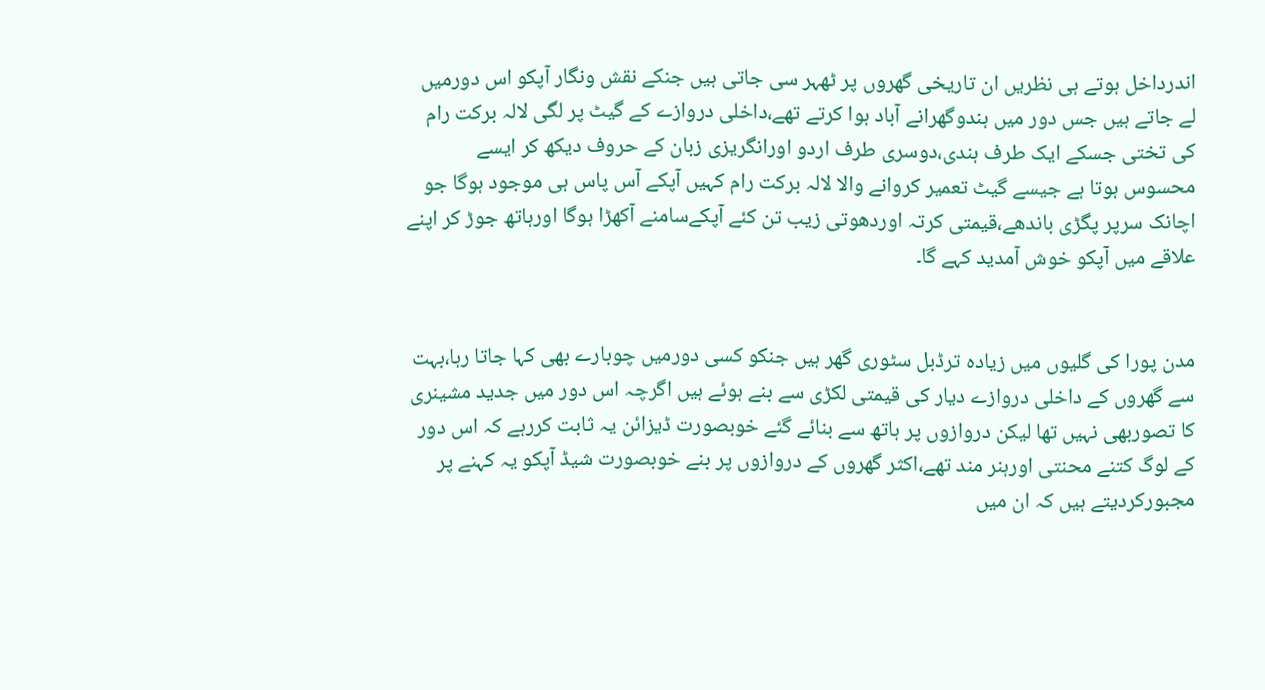اندرداخل ہوتے ہی نظریں ان تاریخی گھروں پر ٹھہر سی جاتی ہیں جنکے نقش ونگار آپکو اس دورمیں لے جاتے ہیں جس دور میں ہندوگھرانے آباد ہوا کرتے تھے،داخلی دروازے کے گیٹ پر لگی لالہ برکت رام کی تختی جسکے ایک طرف ہندی،دوسری طرف اردو اورانگریزی زبان کے حروف دیکھ کر ایسے محسوس ہوتا ہے جیسے گیٹ تعمیر کروانے والا لالہ برکت رام کہیں آپکے آس پاس ہی موجود ہوگا جو اچانک سرپر پگڑی باندھے،قیمتی کرتہ اوردھوتی زیب تن کئے آپکےسامنے آکھڑا ہوگا اورہاتھ جوڑ کر اپنے علاقے میں آپکو خوش آمدید کہے گا۔


مدن پورا کی گلیوں میں زیادہ ترڈبل سٹوری گھر ہیں جنکو کسی دورمیں چوبارے بھی کہا جاتا رہا،بہت سے گھروں کے داخلی دروازے دیار کی قیمتی لکڑی سے بنے ہوئے ہیں اگرچہ اس دور میں جدید مشینری کا تصوربھی نہیں تھا لیکن دروازوں پر ہاتھ سے بنائے گئے خوبصورت ڈیزائن یہ ثابت کررہے کہ اس دور کے لوگ کتنے محنتی اورہنر مند تھے،اکثر گھروں کے دروازوں پر بنے خوبصورت شیڈ آپکو یہ کہنے پر مجبورکردیتے ہیں کہ ان میں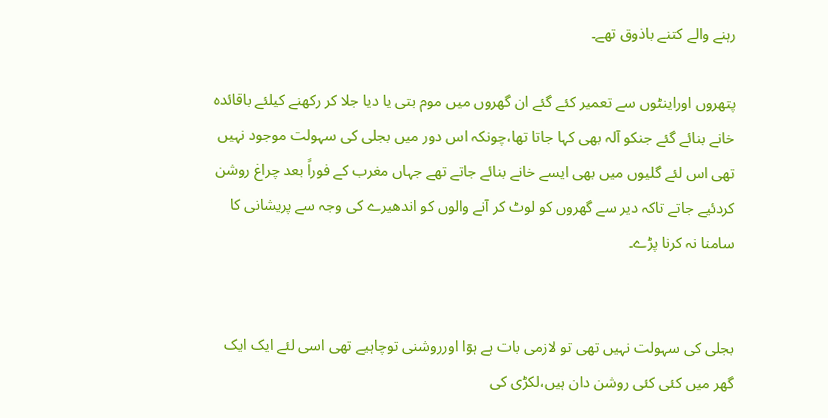رہنے والے کتنے باذوق تھے۔

پتھروں اوراینٹوں سے تعمیر کئے گئے ان گھروں میں موم بتی یا دیا جلا کر رکھنے کیلئے باقائدہ خانے بنائے گئے جنکو آلہ بھی کہا جاتا تھا،چونکہ اس دور میں بجلی کی سہولت موجود نہیں تھی اس لئے گلیوں میں بھی ایسے خانے بنائے جاتے تھے جہاں مغرب کے فوراً بعد چراغ روشن کردئیے جاتے تاکہ دیر سے گھروں کو لوٹ کر آنے والوں کو اندھیرے کی وجہ سے پریشانی کا سامنا نہ کرنا پڑے۔


بجلی کی سہولت نہیں تھی تو لازمی بات ہے ہوۤا اورروشنی توچاہیے تھی اسی لئے ایک ایک گھر میں کئی کئی روشن دان ہیں،لکڑی کی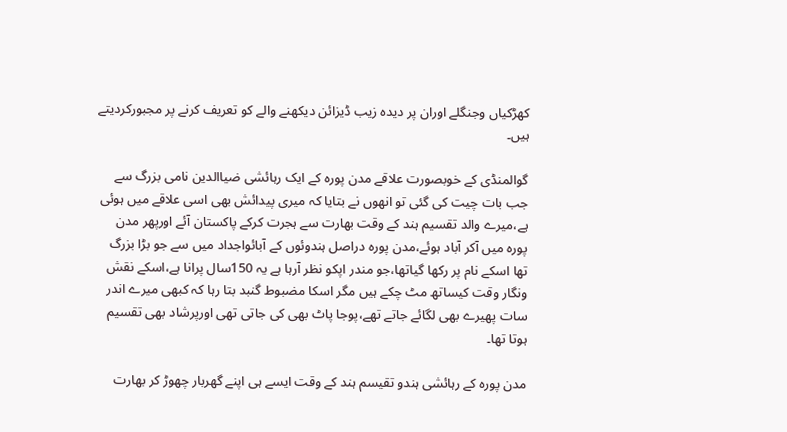کھڑکیاں وجنگلے اوران پر دیدہ زیب ڈیزائن دیکھنے والے کو تعریف کرنے پر مجبورکردیتے ہیں۔

گوالمنڈی کے خوبصورت علاقے مدن پورہ کے ایک رہائشی ضیاالدین نامی بزرگ سے جب بات چیت کی گئی تو انھوں نے بتایا کہ میری پیدائش بھی اسی علاقے میں ہوئی ہے،میرے والد تقسیم ہند کے وقت بھارت سے ہجرت کرکے پاکستان آئے اورپھر مدن پورہ میں آکر آباد ہوئے،مدن پورہ دراصل ہندوئوں کے آبائواجداد میں سے جو بڑا بزرگ تھا اسکے نام پر رکھا گیاتھا،جو مندر اپکو نظر آرہا ہے یہ 150سال پرانا ہے،اسکے نقش ونگار وقت کیساتھ مٹ چکے ہیں مگر اسکا مضبوط گنبد بتا رہا کہ کبھی میرے اندر سات پھیرے بھی لگائے جاتے تھے،پوجا پاٹ بھی کی جاتی تھی اورپرشاد بھی تقسیم ہوتا تھا۔

مدن پورہ کے رہائشی ہندو تقیسم ہند کے وقت ایسے ہی اپنے گھربار چھوڑ کر بھارت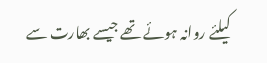کیلئے روانہ ہوئے تھے جیسے بھارت سے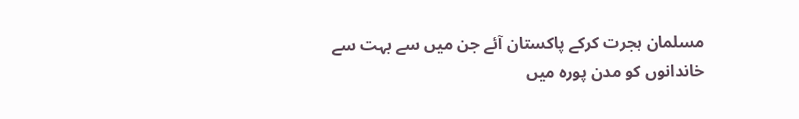مسلمان ہجرت کرکے پاکستان آئے جن میں سے بہت سے خاندانوں کو مدن پورہ میں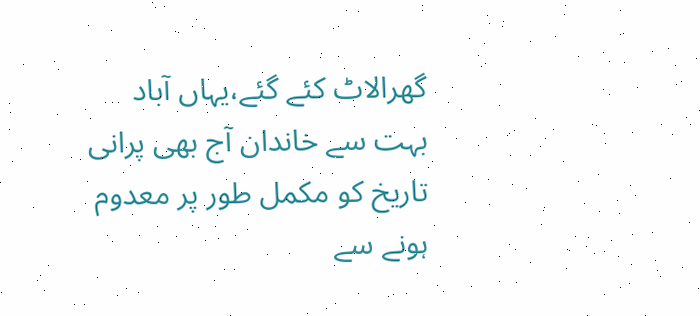گھرالاٹ کئے گئے،یہاں آباد بہت سے خاندان آج بھی پرانی تاریخ کو مکمل طور پر معدوم ہونے سے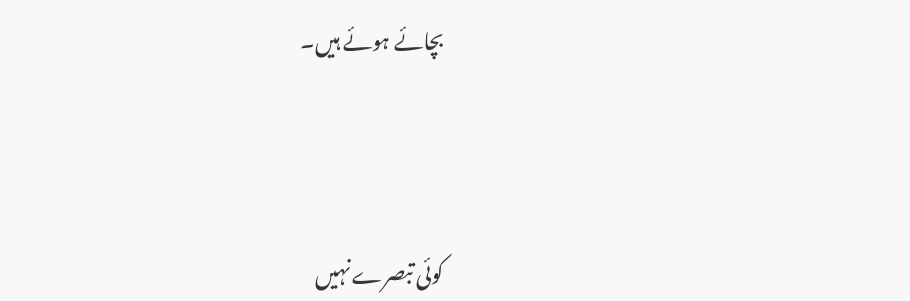بچائے ہوئے ہیں۔




کوئی تبصرے نہیں